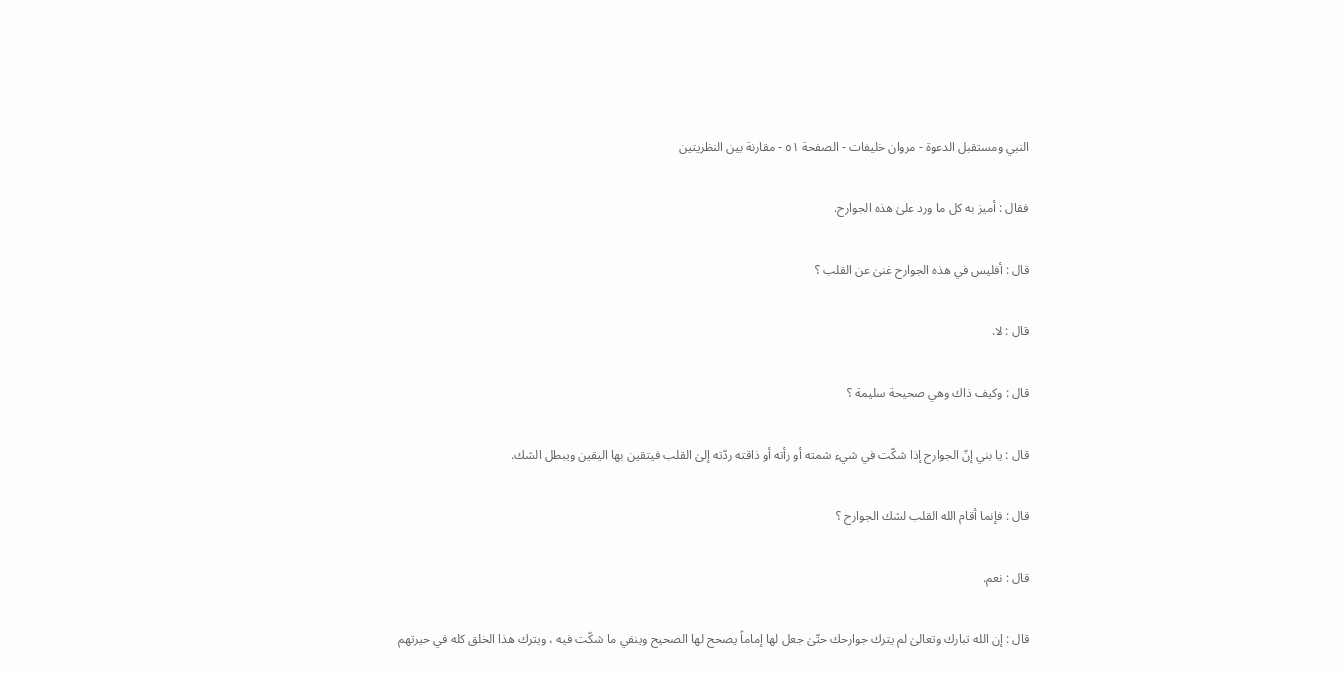النبي ومستقبل الدعوة - مروان خليفات - الصفحة ٥١ - مقارنة بين النظريتين

فقال : أميز به كل ما ورد علىٰ هذه الجوارح.

قال : أفليس في هذه الجوارح غنىٰ عن القلب ؟

قال : لا.

قال : وكيف ذاك وهي صحيحة سليمة ؟

قال : يا بني إنّ الجوارح إذا شكّت في شيء شمته أو رأته أو ذاقته ردّته إلىٰ القلب فيتقين بها اليقين ويبطل الشك.

قال : فإنما أقام الله القلب لشك الجوارح ؟

قال : نعم.

قال : إن الله تبارك وتعالىٰ لم يترك جوارحك حتّىٰ جعل لها إماماً يصحح لها الصحيح وينفي ما شكّت فيه ، ويترك هذا الخلق كله في حيرتهم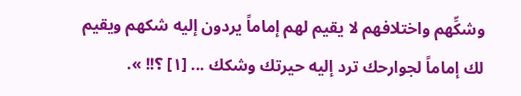وشكِّهم واختلافهم لا يقيم لهم إماماً يردون إليه شكهم ويقيم لك إماماً لجوارحك ترد إليه حيرتك وشكك ... [١] ؟!! ».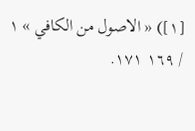[١]) « الاصول من الكافي » ١ / ١٦٩ ١٧١.